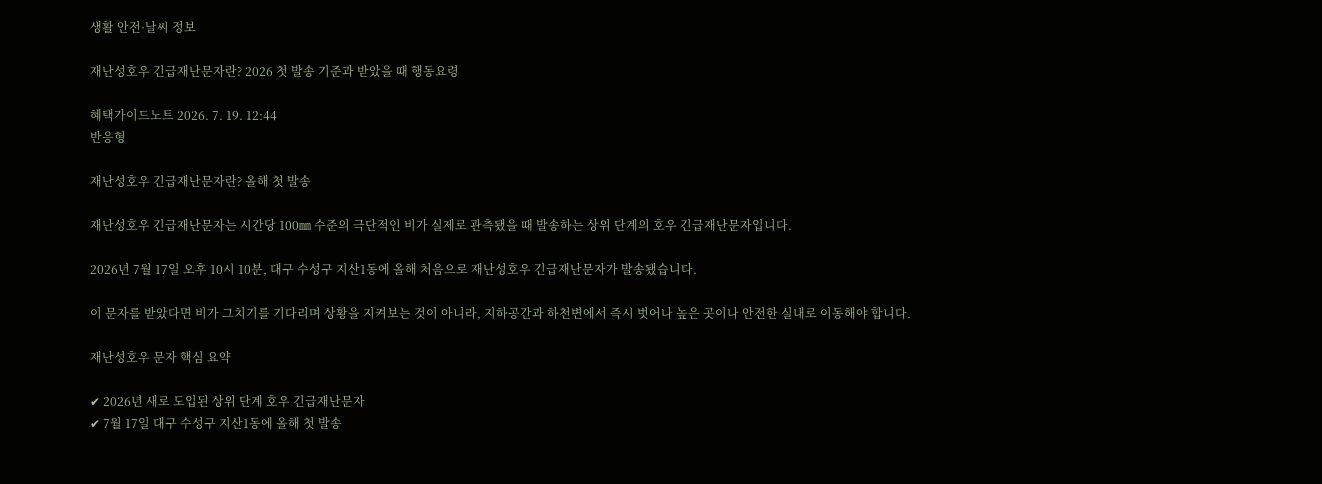생활 안전·날씨 정보

재난성호우 긴급재난문자란? 2026 첫 발송 기준과 받았을 때 행동요령

혜택가이드노트 2026. 7. 19. 12:44
반응형

재난성호우 긴급재난문자란? 올해 첫 발송

재난성호우 긴급재난문자는 시간당 100㎜ 수준의 극단적인 비가 실제로 관측됐을 때 발송하는 상위 단계의 호우 긴급재난문자입니다.

2026년 7월 17일 오후 10시 10분, 대구 수성구 지산1동에 올해 처음으로 재난성호우 긴급재난문자가 발송됐습니다.

이 문자를 받았다면 비가 그치기를 기다리며 상황을 지켜보는 것이 아니라, 지하공간과 하천변에서 즉시 벗어나 높은 곳이나 안전한 실내로 이동해야 합니다.

재난성호우 문자 핵심 요약

✔ 2026년 새로 도입된 상위 단계 호우 긴급재난문자
✔ 7월 17일 대구 수성구 지산1동에 올해 첫 발송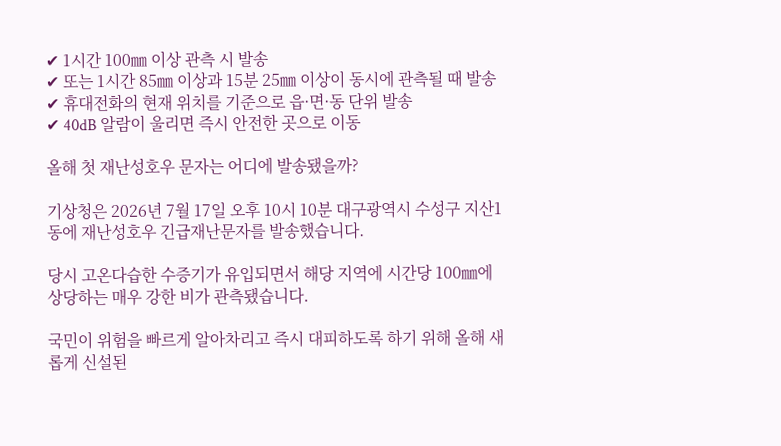✔ 1시간 100㎜ 이상 관측 시 발송
✔ 또는 1시간 85㎜ 이상과 15분 25㎜ 이상이 동시에 관측될 때 발송
✔ 휴대전화의 현재 위치를 기준으로 읍·면·동 단위 발송
✔ 40dB 알람이 울리면 즉시 안전한 곳으로 이동

올해 첫 재난성호우 문자는 어디에 발송됐을까?

기상청은 2026년 7월 17일 오후 10시 10분 대구광역시 수성구 지산1동에 재난성호우 긴급재난문자를 발송했습니다.

당시 고온다습한 수증기가 유입되면서 해당 지역에 시간당 100㎜에 상당하는 매우 강한 비가 관측됐습니다.

국민이 위험을 빠르게 알아차리고 즉시 대피하도록 하기 위해 올해 새롭게 신설된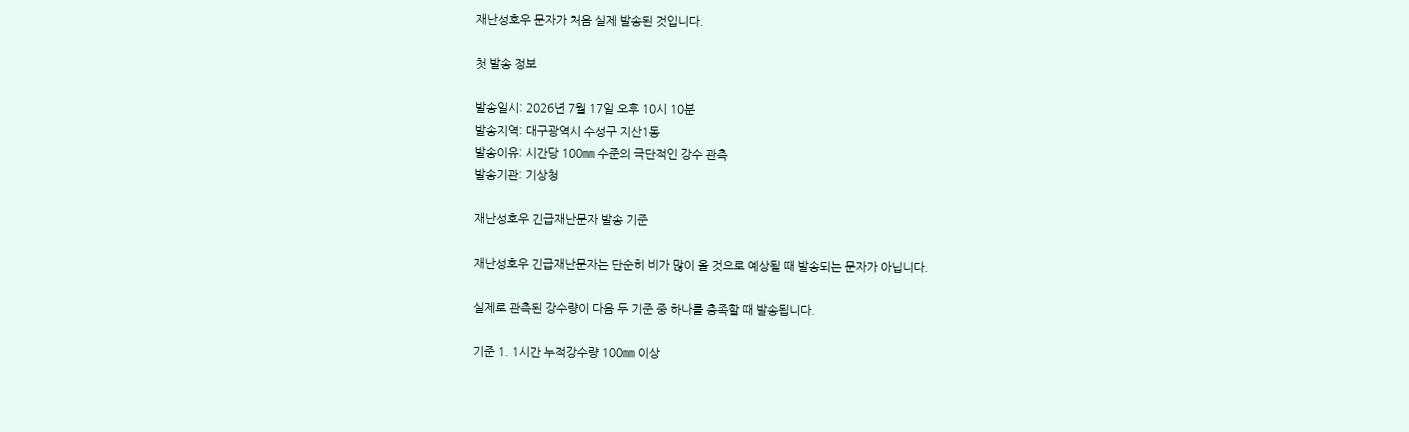재난성호우 문자가 처음 실제 발송된 것입니다.

첫 발송 정보

발송일시: 2026년 7월 17일 오후 10시 10분
발송지역: 대구광역시 수성구 지산1동
발송이유: 시간당 100㎜ 수준의 극단적인 강수 관측
발송기관: 기상청

재난성호우 긴급재난문자 발송 기준

재난성호우 긴급재난문자는 단순히 비가 많이 올 것으로 예상될 때 발송되는 문자가 아닙니다.

실제로 관측된 강수량이 다음 두 기준 중 하나를 충족할 때 발송됩니다.

기준 1. 1시간 누적강수량 100㎜ 이상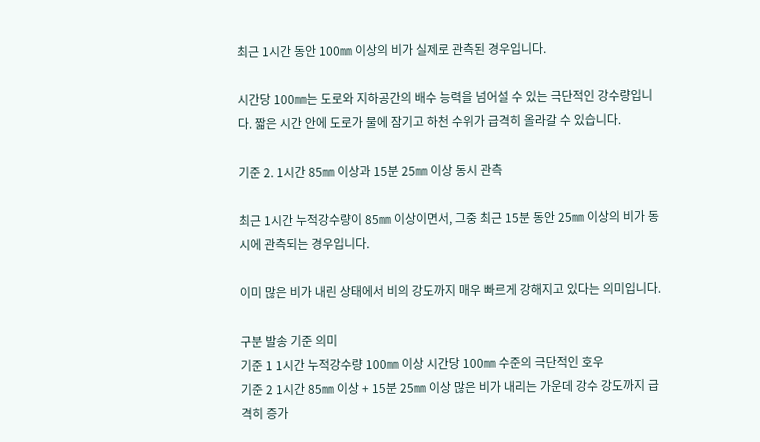최근 1시간 동안 100㎜ 이상의 비가 실제로 관측된 경우입니다.

시간당 100㎜는 도로와 지하공간의 배수 능력을 넘어설 수 있는 극단적인 강수량입니다. 짧은 시간 안에 도로가 물에 잠기고 하천 수위가 급격히 올라갈 수 있습니다.

기준 2. 1시간 85㎜ 이상과 15분 25㎜ 이상 동시 관측

최근 1시간 누적강수량이 85㎜ 이상이면서, 그중 최근 15분 동안 25㎜ 이상의 비가 동시에 관측되는 경우입니다.

이미 많은 비가 내린 상태에서 비의 강도까지 매우 빠르게 강해지고 있다는 의미입니다.

구분 발송 기준 의미
기준 1 1시간 누적강수량 100㎜ 이상 시간당 100㎜ 수준의 극단적인 호우
기준 2 1시간 85㎜ 이상 + 15분 25㎜ 이상 많은 비가 내리는 가운데 강수 강도까지 급격히 증가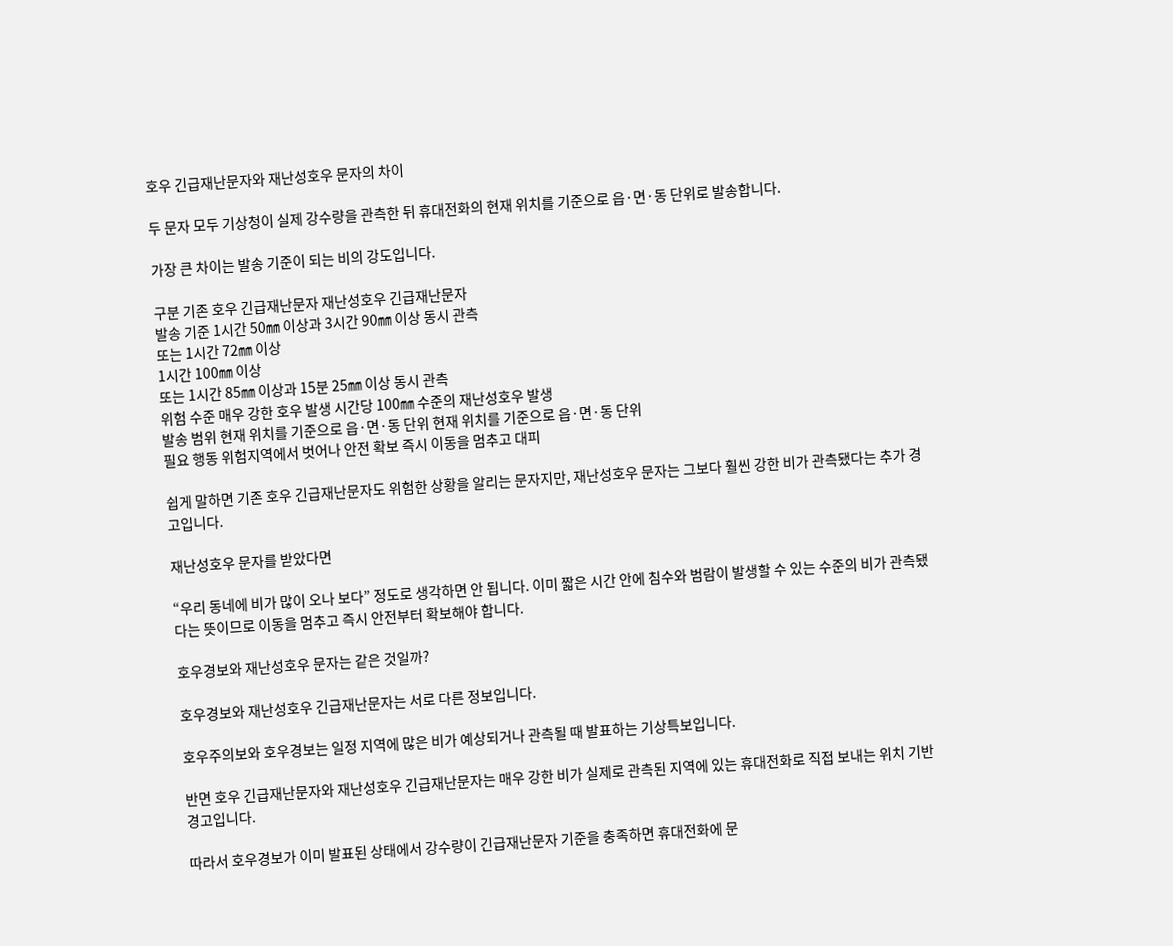호우 긴급재난문자와 재난성호우 문자의 차이

두 문자 모두 기상청이 실제 강수량을 관측한 뒤 휴대전화의 현재 위치를 기준으로 읍·면·동 단위로 발송합니다.

가장 큰 차이는 발송 기준이 되는 비의 강도입니다.

구분 기존 호우 긴급재난문자 재난성호우 긴급재난문자
발송 기준 1시간 50㎜ 이상과 3시간 90㎜ 이상 동시 관측
또는 1시간 72㎜ 이상
1시간 100㎜ 이상
또는 1시간 85㎜ 이상과 15분 25㎜ 이상 동시 관측
위험 수준 매우 강한 호우 발생 시간당 100㎜ 수준의 재난성호우 발생
발송 범위 현재 위치를 기준으로 읍·면·동 단위 현재 위치를 기준으로 읍·면·동 단위
필요 행동 위험지역에서 벗어나 안전 확보 즉시 이동을 멈추고 대피

쉽게 말하면 기존 호우 긴급재난문자도 위험한 상황을 알리는 문자지만, 재난성호우 문자는 그보다 훨씬 강한 비가 관측됐다는 추가 경고입니다.

재난성호우 문자를 받았다면

“우리 동네에 비가 많이 오나 보다” 정도로 생각하면 안 됩니다. 이미 짧은 시간 안에 침수와 범람이 발생할 수 있는 수준의 비가 관측됐다는 뜻이므로 이동을 멈추고 즉시 안전부터 확보해야 합니다.

호우경보와 재난성호우 문자는 같은 것일까?

호우경보와 재난성호우 긴급재난문자는 서로 다른 정보입니다.

호우주의보와 호우경보는 일정 지역에 많은 비가 예상되거나 관측될 때 발표하는 기상특보입니다.

반면 호우 긴급재난문자와 재난성호우 긴급재난문자는 매우 강한 비가 실제로 관측된 지역에 있는 휴대전화로 직접 보내는 위치 기반 경고입니다.

따라서 호우경보가 이미 발표된 상태에서 강수량이 긴급재난문자 기준을 충족하면 휴대전화에 문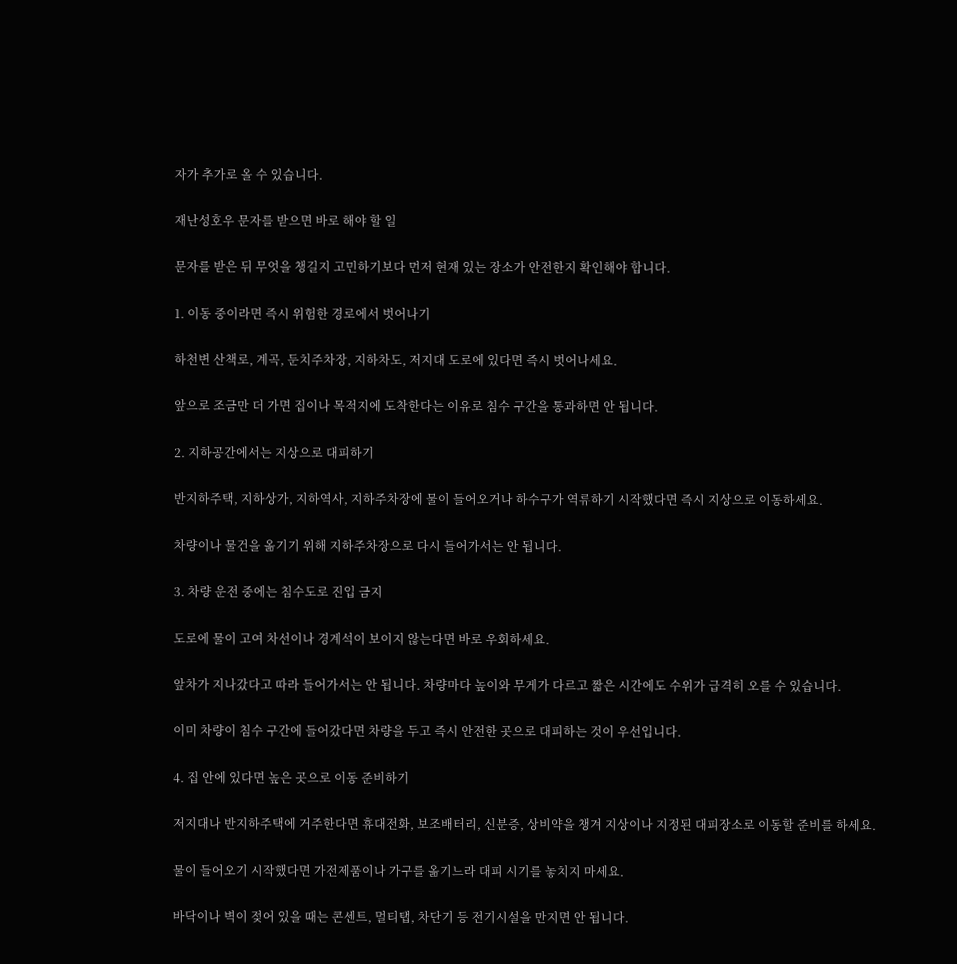자가 추가로 올 수 있습니다.

재난성호우 문자를 받으면 바로 해야 할 일

문자를 받은 뒤 무엇을 챙길지 고민하기보다 먼저 현재 있는 장소가 안전한지 확인해야 합니다.

1. 이동 중이라면 즉시 위험한 경로에서 벗어나기

하천변 산책로, 계곡, 둔치주차장, 지하차도, 저지대 도로에 있다면 즉시 벗어나세요.

앞으로 조금만 더 가면 집이나 목적지에 도착한다는 이유로 침수 구간을 통과하면 안 됩니다.

2. 지하공간에서는 지상으로 대피하기

반지하주택, 지하상가, 지하역사, 지하주차장에 물이 들어오거나 하수구가 역류하기 시작했다면 즉시 지상으로 이동하세요.

차량이나 물건을 옮기기 위해 지하주차장으로 다시 들어가서는 안 됩니다.

3. 차량 운전 중에는 침수도로 진입 금지

도로에 물이 고여 차선이나 경계석이 보이지 않는다면 바로 우회하세요.

앞차가 지나갔다고 따라 들어가서는 안 됩니다. 차량마다 높이와 무게가 다르고 짧은 시간에도 수위가 급격히 오를 수 있습니다.

이미 차량이 침수 구간에 들어갔다면 차량을 두고 즉시 안전한 곳으로 대피하는 것이 우선입니다.

4. 집 안에 있다면 높은 곳으로 이동 준비하기

저지대나 반지하주택에 거주한다면 휴대전화, 보조배터리, 신분증, 상비약을 챙겨 지상이나 지정된 대피장소로 이동할 준비를 하세요.

물이 들어오기 시작했다면 가전제품이나 가구를 옮기느라 대피 시기를 놓치지 마세요.

바닥이나 벽이 젖어 있을 때는 콘센트, 멀티탭, 차단기 등 전기시설을 만지면 안 됩니다.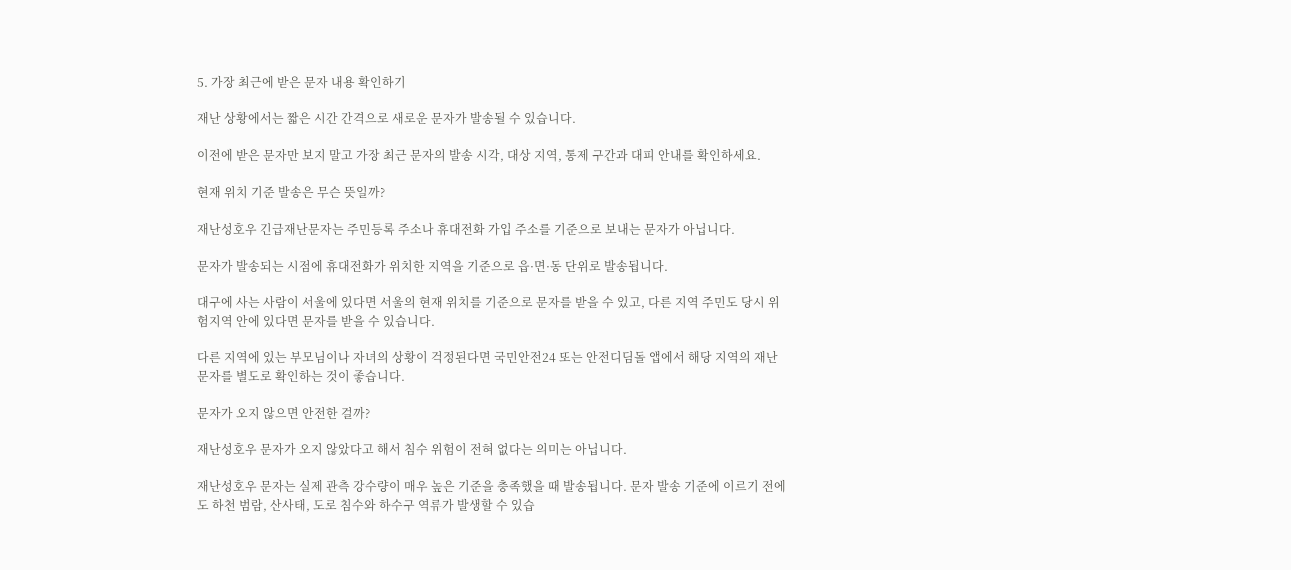5. 가장 최근에 받은 문자 내용 확인하기

재난 상황에서는 짧은 시간 간격으로 새로운 문자가 발송될 수 있습니다.

이전에 받은 문자만 보지 말고 가장 최근 문자의 발송 시각, 대상 지역, 통제 구간과 대피 안내를 확인하세요.

현재 위치 기준 발송은 무슨 뜻일까?

재난성호우 긴급재난문자는 주민등록 주소나 휴대전화 가입 주소를 기준으로 보내는 문자가 아닙니다.

문자가 발송되는 시점에 휴대전화가 위치한 지역을 기준으로 읍·면·동 단위로 발송됩니다.

대구에 사는 사람이 서울에 있다면 서울의 현재 위치를 기준으로 문자를 받을 수 있고, 다른 지역 주민도 당시 위험지역 안에 있다면 문자를 받을 수 있습니다.

다른 지역에 있는 부모님이나 자녀의 상황이 걱정된다면 국민안전24 또는 안전디딤돌 앱에서 해당 지역의 재난문자를 별도로 확인하는 것이 좋습니다.

문자가 오지 않으면 안전한 걸까?

재난성호우 문자가 오지 않았다고 해서 침수 위험이 전혀 없다는 의미는 아닙니다.

재난성호우 문자는 실제 관측 강수량이 매우 높은 기준을 충족했을 때 발송됩니다. 문자 발송 기준에 이르기 전에도 하천 범람, 산사태, 도로 침수와 하수구 역류가 발생할 수 있습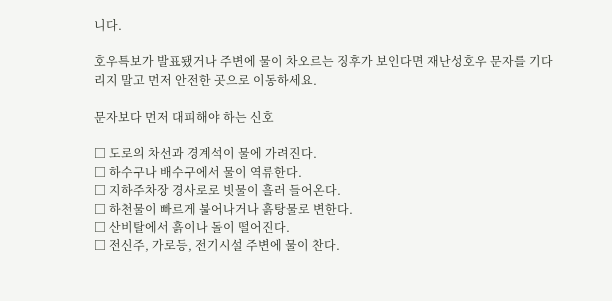니다.

호우특보가 발표됐거나 주변에 물이 차오르는 징후가 보인다면 재난성호우 문자를 기다리지 말고 먼저 안전한 곳으로 이동하세요.

문자보다 먼저 대피해야 하는 신호

□ 도로의 차선과 경계석이 물에 가려진다.
□ 하수구나 배수구에서 물이 역류한다.
□ 지하주차장 경사로로 빗물이 흘러 들어온다.
□ 하천물이 빠르게 불어나거나 흙탕물로 변한다.
□ 산비탈에서 흙이나 돌이 떨어진다.
□ 전신주, 가로등, 전기시설 주변에 물이 찬다.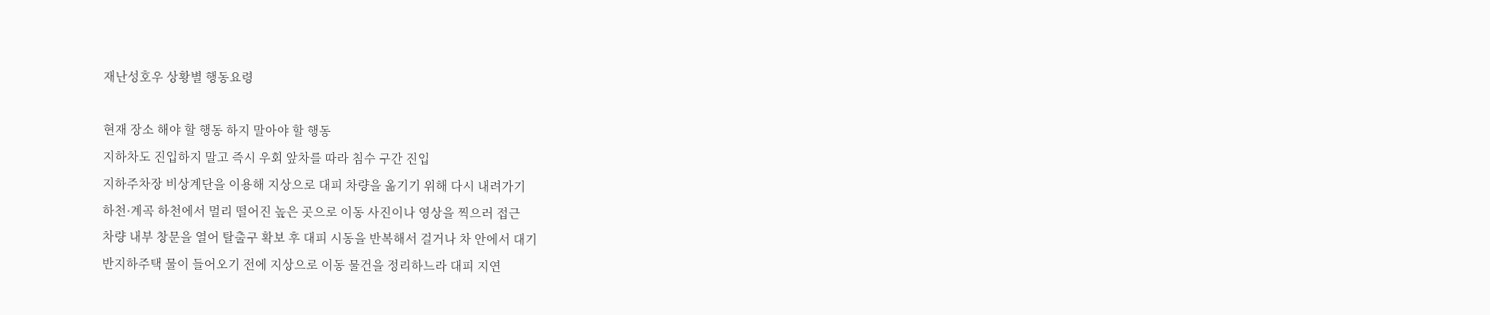재난성호우 상황별 행동요령

현재 장소 해야 할 행동 하지 말아야 할 행동
지하차도 진입하지 말고 즉시 우회 앞차를 따라 침수 구간 진입
지하주차장 비상계단을 이용해 지상으로 대피 차량을 옮기기 위해 다시 내려가기
하천·계곡 하천에서 멀리 떨어진 높은 곳으로 이동 사진이나 영상을 찍으러 접근
차량 내부 창문을 열어 탈출구 확보 후 대피 시동을 반복해서 걸거나 차 안에서 대기
반지하주택 물이 들어오기 전에 지상으로 이동 물건을 정리하느라 대피 지연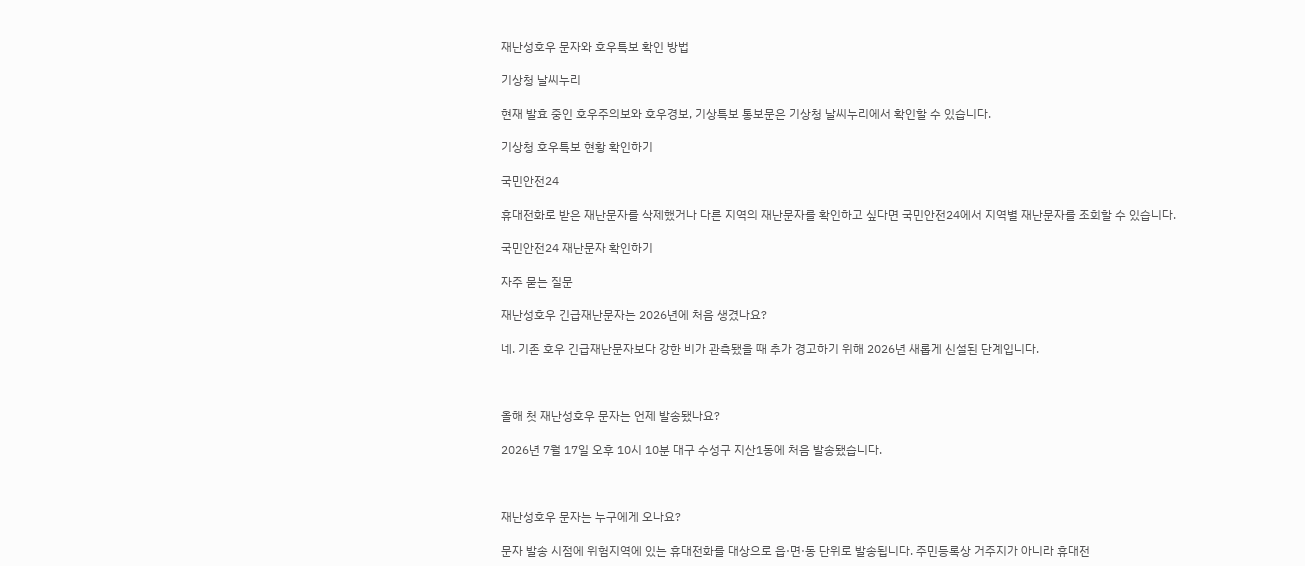재난성호우 문자와 호우특보 확인 방법

기상청 날씨누리

현재 발효 중인 호우주의보와 호우경보, 기상특보 통보문은 기상청 날씨누리에서 확인할 수 있습니다.

기상청 호우특보 현황 확인하기

국민안전24

휴대전화로 받은 재난문자를 삭제했거나 다른 지역의 재난문자를 확인하고 싶다면 국민안전24에서 지역별 재난문자를 조회할 수 있습니다.

국민안전24 재난문자 확인하기

자주 묻는 질문

재난성호우 긴급재난문자는 2026년에 처음 생겼나요?

네. 기존 호우 긴급재난문자보다 강한 비가 관측됐을 때 추가 경고하기 위해 2026년 새롭게 신설된 단계입니다.



올해 첫 재난성호우 문자는 언제 발송됐나요?

2026년 7월 17일 오후 10시 10분 대구 수성구 지산1동에 처음 발송됐습니다.



재난성호우 문자는 누구에게 오나요?

문자 발송 시점에 위험지역에 있는 휴대전화를 대상으로 읍·면·동 단위로 발송됩니다. 주민등록상 거주지가 아니라 휴대전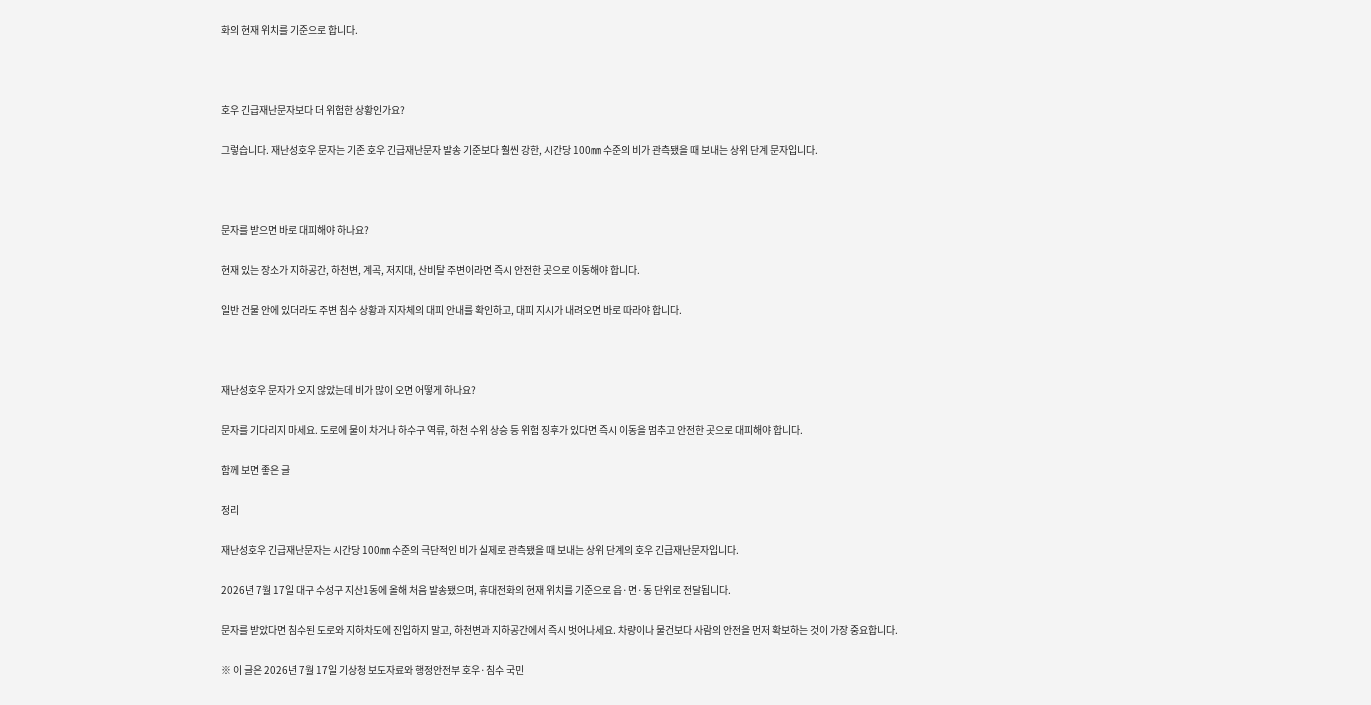화의 현재 위치를 기준으로 합니다.



호우 긴급재난문자보다 더 위험한 상황인가요?

그렇습니다. 재난성호우 문자는 기존 호우 긴급재난문자 발송 기준보다 훨씬 강한, 시간당 100㎜ 수준의 비가 관측됐을 때 보내는 상위 단계 문자입니다.



문자를 받으면 바로 대피해야 하나요?

현재 있는 장소가 지하공간, 하천변, 계곡, 저지대, 산비탈 주변이라면 즉시 안전한 곳으로 이동해야 합니다.

일반 건물 안에 있더라도 주변 침수 상황과 지자체의 대피 안내를 확인하고, 대피 지시가 내려오면 바로 따라야 합니다.



재난성호우 문자가 오지 않았는데 비가 많이 오면 어떻게 하나요?

문자를 기다리지 마세요. 도로에 물이 차거나 하수구 역류, 하천 수위 상승 등 위험 징후가 있다면 즉시 이동을 멈추고 안전한 곳으로 대피해야 합니다.

함께 보면 좋은 글

정리

재난성호우 긴급재난문자는 시간당 100㎜ 수준의 극단적인 비가 실제로 관측됐을 때 보내는 상위 단계의 호우 긴급재난문자입니다.

2026년 7월 17일 대구 수성구 지산1동에 올해 처음 발송됐으며, 휴대전화의 현재 위치를 기준으로 읍·면·동 단위로 전달됩니다.

문자를 받았다면 침수된 도로와 지하차도에 진입하지 말고, 하천변과 지하공간에서 즉시 벗어나세요. 차량이나 물건보다 사람의 안전을 먼저 확보하는 것이 가장 중요합니다.

※ 이 글은 2026년 7월 17일 기상청 보도자료와 행정안전부 호우·침수 국민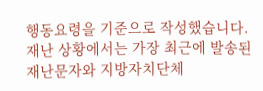행동요령을 기준으로 작성했습니다. 재난 상황에서는 가장 최근에 발송된 재난문자와 지방자치단체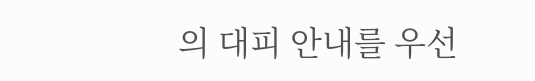의 대피 안내를 우선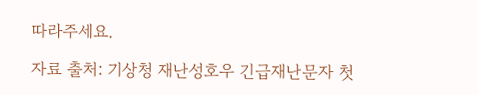따라주세요.

자료 출처: 기상청 재난성호우 긴급재난문자 첫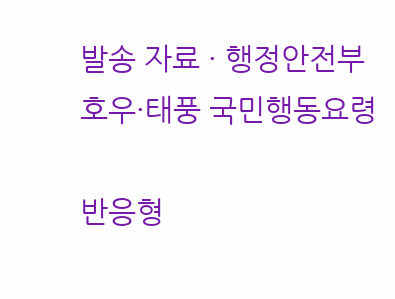발송 자료 · 행정안전부 호우·태풍 국민행동요령

반응형